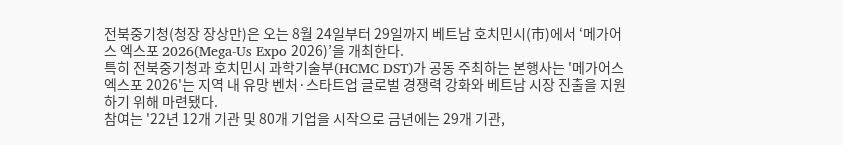전북중기청(청장 장상만)은 오는 8월 24일부터 29일까지 베트남 호치민시(市)에서 ‘메가어스 엑스포 2026(Mega-Us Expo 2026)’을 개최한다.
특히 전북중기청과 호치민시 과학기술부(HCMC DST)가 공동 주최하는 본행사는 '메가어스 엑스포 2026'는 지역 내 유망 벤처·스타트업 글로벌 경쟁력 강화와 베트남 시장 진출을 지원하기 위해 마련됐다.
참여는 '22년 12개 기관 및 80개 기업을 시작으로 금년에는 29개 기관,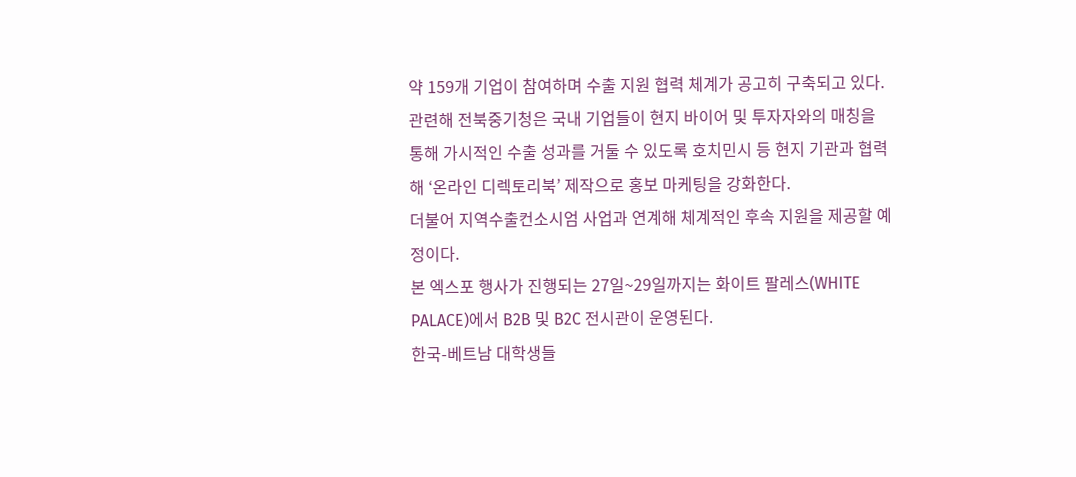약 159개 기업이 참여하며 수출 지원 협력 체계가 공고히 구축되고 있다.
관련해 전북중기청은 국내 기업들이 현지 바이어 및 투자자와의 매칭을 통해 가시적인 수출 성과를 거둘 수 있도록 호치민시 등 현지 기관과 협력해 ‘온라인 디렉토리북’ 제작으로 홍보 마케팅을 강화한다.
더불어 지역수출컨소시엄 사업과 연계해 체계적인 후속 지원을 제공할 예정이다.
본 엑스포 행사가 진행되는 27일~29일까지는 화이트 팔레스(WHITE PALACE)에서 B2B 및 B2C 전시관이 운영된다.
한국-베트남 대학생들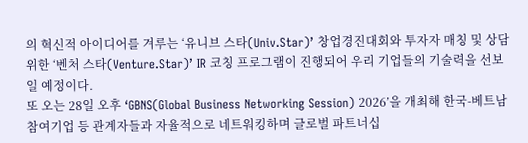의 혁신적 아이디어를 겨루는 ‘유니브 스타(Univ.Star)’ 창업경진대회와 투자자 매칭 및 상담 위한 ‘벤처 스타(Venture.Star)’ IR 코칭 프로그램이 진행되어 우리 기업들의 기술력을 선보일 예정이다.
또 오는 28일 오후 ‘GBNS(Global Business Networking Session) 2026’을 개최해 한국-베트남 참여기업 등 관계자들과 자율적으로 네트워킹하며 글로벌 파트너십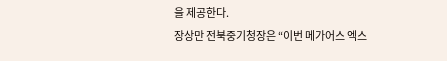을 제공한다.
장상만 전북중기청장은 “이번 메가어스 엑스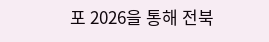포 2026을 통해 전북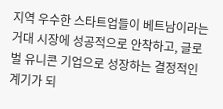지역 우수한 스타트업들이 베트남이라는 거대 시장에 성공적으로 안착하고, 글로벌 유니콘 기업으로 성장하는 결정적인 계기가 되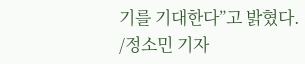기를 기대한다”고 밝혔다.
/정소민 기자